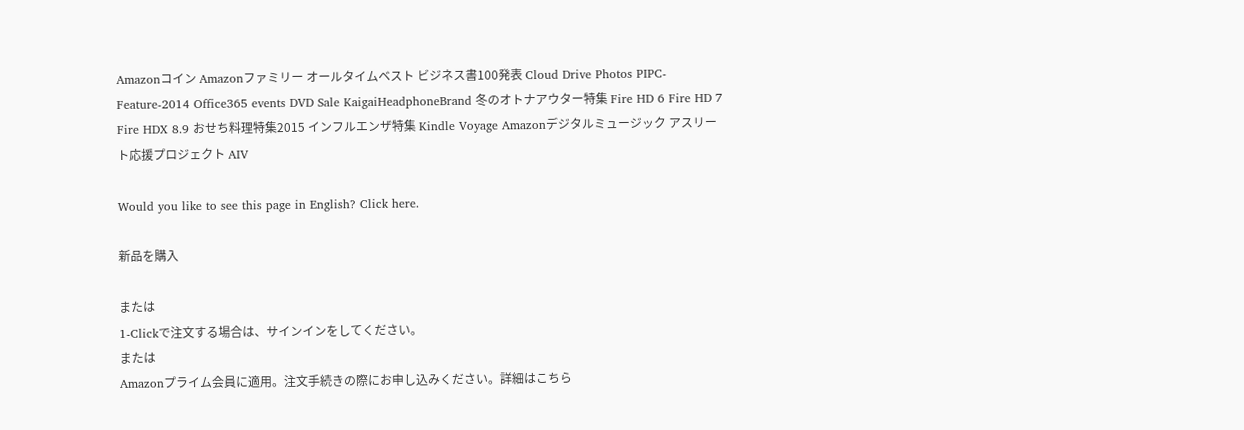Amazonコイン Amazonファミリー オールタイムベスト ビジネス書100発表 Cloud Drive Photos PIPC-Feature-2014 Office365 events DVD Sale KaigaiHeadphoneBrand 冬のオトナアウター特集 Fire HD 6 Fire HD 7 Fire HDX 8.9 おせち料理特集2015 インフルエンザ特集 Kindle Voyage Amazonデジタルミュージック アスリート応援プロジェクト AIV

Would you like to see this page in English? Click here.

新品を購入

または
1-Clickで注文する場合は、サインインをしてください。
または
Amazonプライム会員に適用。注文手続きの際にお申し込みください。詳細はこちら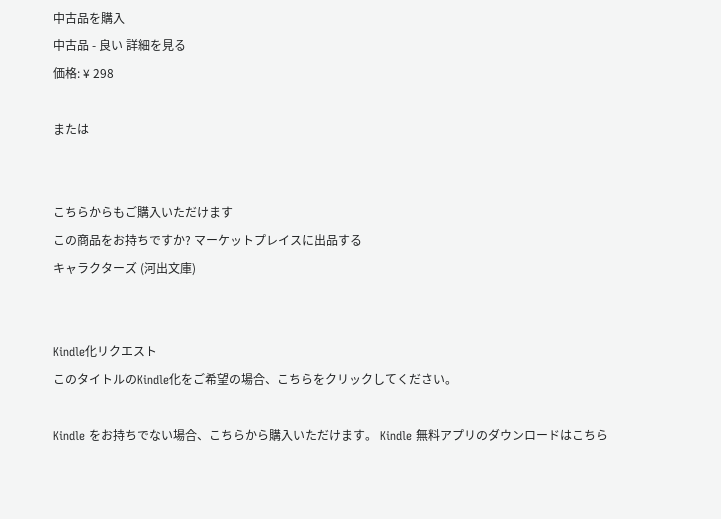中古品を購入
中古品 - 良い 詳細を見る
価格: ¥ 298

または


こちらからもご購入いただけます
この商品をお持ちですか? マーケットプレイスに出品する
キャラクターズ (河出文庫)


Kindle化リクエスト
このタイトルのKindle化をご希望の場合、こちらをクリックしてください。

Kindle をお持ちでない場合、こちらから購入いただけます。 Kindle 無料アプリのダウンロードはこちら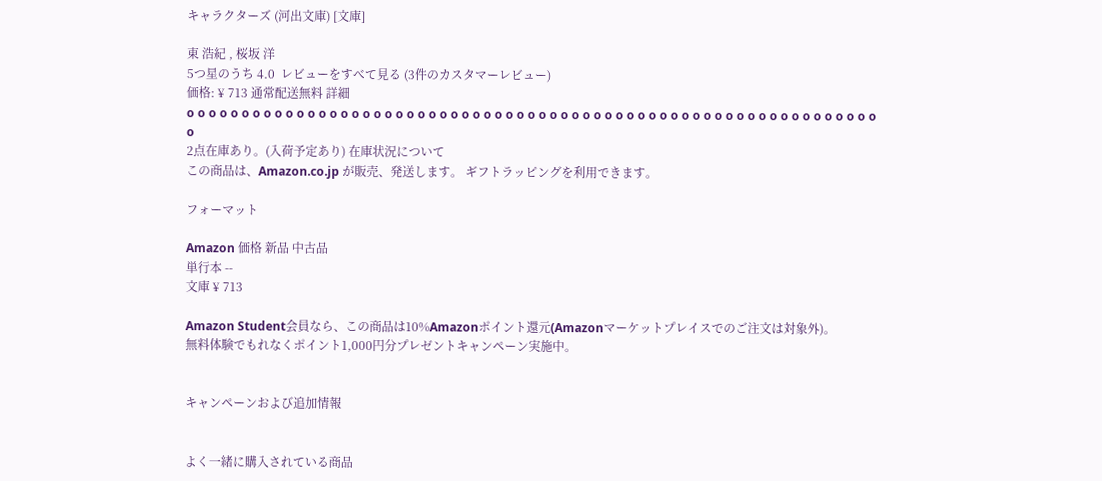キャラクターズ (河出文庫) [文庫]

東 浩紀 , 桜坂 洋
5つ星のうち 4.0  レビューをすべて見る (3件のカスタマーレビュー)
価格: ¥ 713 通常配送無料 詳細
o o o o o o o o o o o o o o o o o o o o o o o o o o o o o o o o o o o o o o o o o o o o o o o o o o o o o o o o o o o o o o o o
2点在庫あり。(入荷予定あり) 在庫状況について
この商品は、Amazon.co.jp が販売、発送します。 ギフトラッピングを利用できます。

フォーマット

Amazon 価格 新品 中古品
単行本 --
文庫 ¥ 713

Amazon Student会員なら、この商品は10%Amazonポイント還元(Amazonマーケットプレイスでのご注文は対象外)。
無料体験でもれなくポイント1,000円分プレゼントキャンペーン実施中。


キャンペーンおよび追加情報


よく一緒に購入されている商品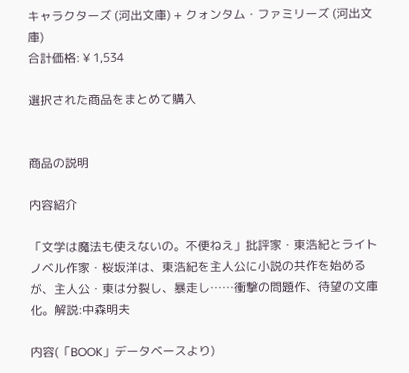キャラクターズ (河出文庫) + クォンタム・ファミリーズ (河出文庫)
合計価格: ¥ 1,534

選択された商品をまとめて購入


商品の説明

内容紹介

「文学は魔法も使えないの。不便ねえ」批評家・東浩紀とライトノベル作家・桜坂洋は、東浩紀を主人公に小説の共作を始めるが、主人公・東は分裂し、暴走し……衝撃の問題作、待望の文庫化。解説:中森明夫

内容(「BOOK」データベースより)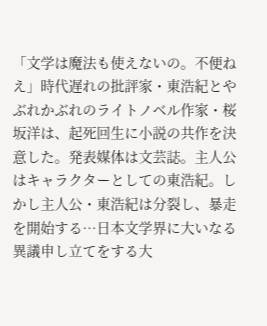「文学は魔法も使えないの。不便ねえ」時代遅れの批評家・東浩紀とやぶれかぶれのライトノベル作家・桜坂洋は、起死回生に小説の共作を決意した。発表媒体は文芸誌。主人公はキャラクターとしての東浩紀。しかし主人公・東浩紀は分裂し、暴走を開始する…日本文学界に大いなる異議申し立てをする大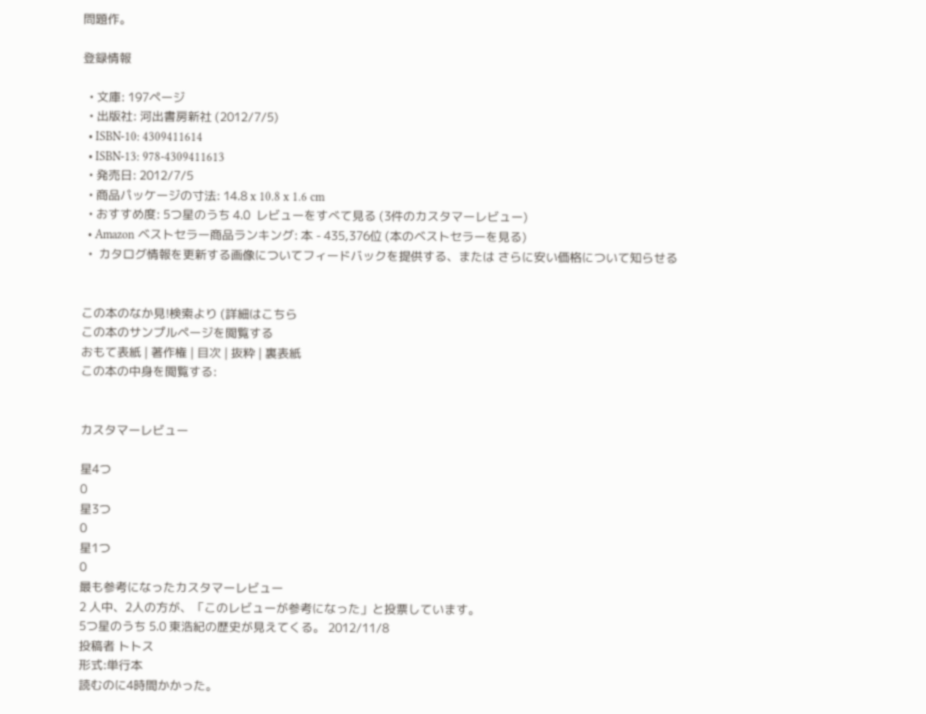問題作。

登録情報

  • 文庫: 197ページ
  • 出版社: 河出書房新社 (2012/7/5)
  • ISBN-10: 4309411614
  • ISBN-13: 978-4309411613
  • 発売日: 2012/7/5
  • 商品パッケージの寸法: 14.8 x 10.8 x 1.6 cm
  • おすすめ度: 5つ星のうち 4.0  レビューをすべて見る (3件のカスタマーレビュー)
  • Amazon ベストセラー商品ランキング: 本 - 435,376位 (本のベストセラーを見る)
  •  カタログ情報を更新する画像についてフィードバックを提供する、または さらに安い価格について知らせる


この本のなか見!検索より (詳細はこちら
この本のサンプルページを閲覧する
おもて表紙 | 著作権 | 目次 | 抜粋 | 裏表紙
この本の中身を閲覧する:


カスタマーレビュー

星4つ
0
星3つ
0
星1つ
0
最も参考になったカスタマーレビュー
2 人中、2人の方が、「このレビューが参考になった」と投票しています。
5つ星のうち 5.0 東浩紀の歴史が見えてくる。 2012/11/8
投稿者 トトス
形式:単行本
読むのに4時間かかった。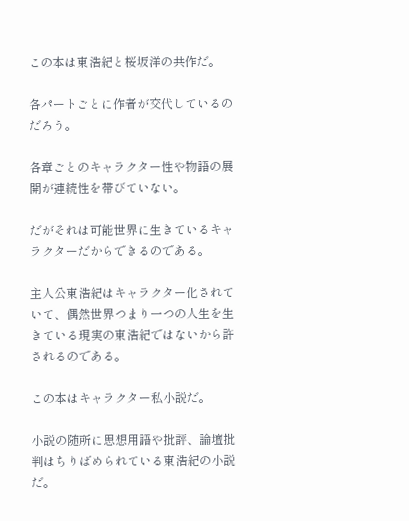この本は東浩紀と桜坂洋の共作だ。

各パートごとに作者が交代しているのだろう。

各章ごとのキャラクター性や物語の展開が連続性を帯びていない。

だがそれは可能世界に生きているキャラクターだからできるのである。

主人公東浩紀はキャラクター化されていて、偶然世界つまり一つの人生を生きている現実の東浩紀ではないから許されるのである。

この本はキャラクター私小説だ。

小説の随所に思想用語や批評、論壇批判はちりばめられている東浩紀の小説だ。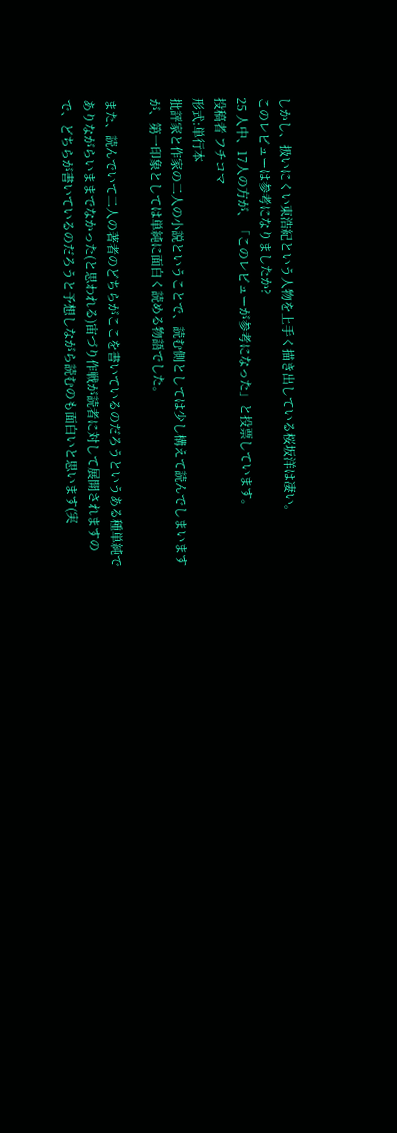しかし、扱いにくい東浩紀という人物を上手く描き出している桜坂洋は凄い。
このレビューは参考になりましたか?
25 人中、17人の方が、「このレビューが参考になった」と投票しています。
投稿者 フチコマ
形式:単行本
批評家と作家の二人の小説ということで、読む側としては少し構えて読んでしまいますが、第一印象としては単純に面白く読める物語でした。

また、読んでいて二人の著者のどちらがここを書いているのだろうというある種単純でありながらいままでなかった(と思われる)宙づり作戦が読者に対して展開されますので、どちらが書いているのだろうと予想しながら読むのも面白いと思います(実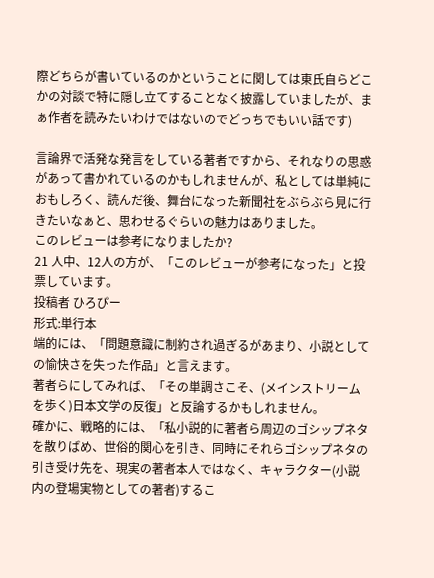際どちらが書いているのかということに関しては東氏自らどこかの対談で特に隠し立てすることなく披露していましたが、まぁ作者を読みたいわけではないのでどっちでもいい話です)

言論界で活発な発言をしている著者ですから、それなりの思惑があって書かれているのかもしれませんが、私としては単純におもしろく、読んだ後、舞台になった新聞社をぶらぶら見に行きたいなぁと、思わせるぐらいの魅力はありました。
このレビューは参考になりましたか?
21 人中、12人の方が、「このレビューが参考になった」と投票しています。
投稿者 ひろぴー
形式:単行本
端的には、「問題意識に制約され過ぎるがあまり、小説としての愉快さを失った作品」と言えます。
著者らにしてみれば、「その単調さこそ、(メインストリームを歩く)日本文学の反復」と反論するかもしれません。
確かに、戦略的には、「私小説的に著者ら周辺のゴシップネタを散りばめ、世俗的関心を引き、同時にそれらゴシップネタの引き受け先を、現実の著者本人ではなく、キャラクター(小説内の登場実物としての著者)するこ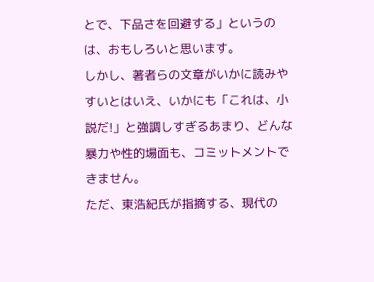とで、下品さを回避する」というのは、おもしろいと思います。
しかし、著者らの文章がいかに読みやすいとはいえ、いかにも「これは、小説だ!」と強調しすぎるあまり、どんな暴力や性的場面も、コミットメントできません。
ただ、東浩紀氏が指摘する、現代の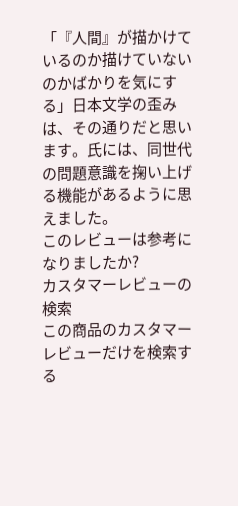「『人間』が描かけているのか描けていないのかばかりを気にする」日本文学の歪みは、その通りだと思います。氏には、同世代の問題意識を掬い上げる機能があるように思えました。
このレビューは参考になりましたか?
カスタマーレビューの検索
この商品のカスタマーレビューだけを検索する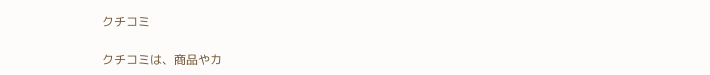クチコミ

クチコミは、商品やカ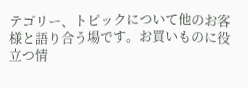テゴリー、トピックについて他のお客様と語り合う場です。お買いものに役立つ情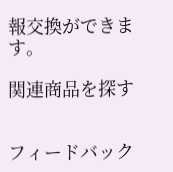報交換ができます。

関連商品を探す


フィードバック